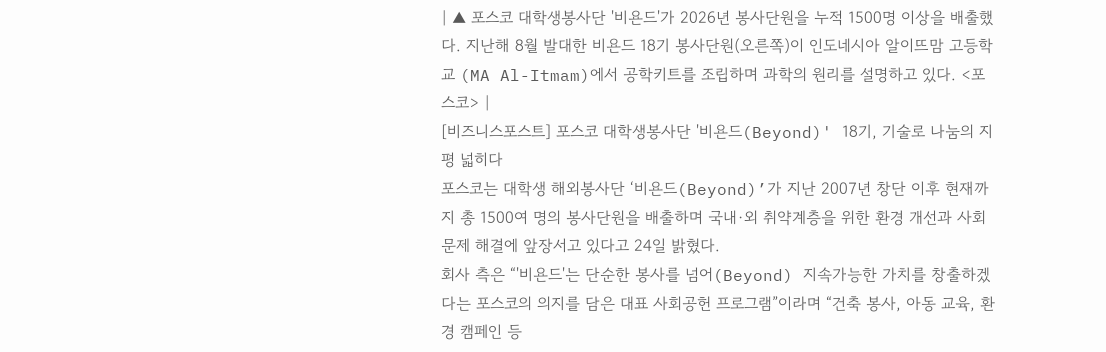| ▲ 포스코 대학생봉사단 '비욘드'가 2026년 봉사단원을 누적 1500명 이상을 배출했다. 지난해 8월 발대한 비욘드 18기 봉사단원(오른쪽)이 인도네시아 알이뜨맘 고등학교 (MA Al-Itmam)에서 공학키트를 조립하며 과학의 원리를 설명하고 있다. <포스코> |
[비즈니스포스트] 포스코 대학생봉사단 '비욘드(Beyond)' 18기, 기술로 나눔의 지평 넓히다
포스코는 대학생 해외봉사단 ‘비욘드(Beyond)’가 지난 2007년 창단 이후 현재까지 총 1500여 명의 봉사단원을 배출하며 국내·외 취약계층을 위한 환경 개선과 사회문제 해결에 앞장서고 있다고 24일 밝혔다.
회사 측은 “'비욘드'는 단순한 봉사를 넘어(Beyond) 지속가능한 가치를 창출하겠다는 포스코의 의지를 담은 대표 사회공헌 프로그램”이라며 “건축 봉사, 아동 교육, 환경 캠페인 등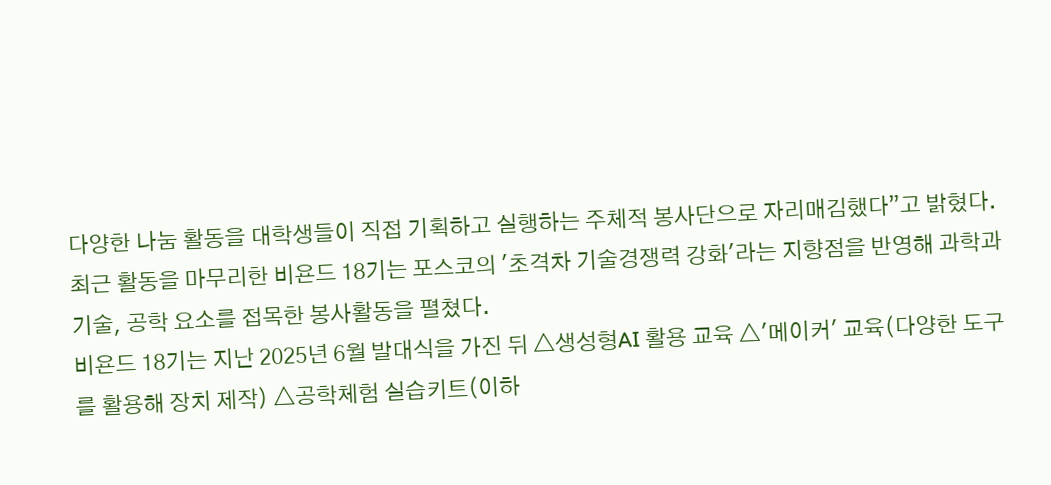다양한 나눔 활동을 대학생들이 직접 기획하고 실행하는 주체적 봉사단으로 자리매김했다”고 밝혔다.
최근 활동을 마무리한 비욘드 18기는 포스코의 '초격차 기술경쟁력 강화'라는 지향점을 반영해 과학과 기술, 공학 요소를 접목한 봉사활동을 펼쳤다.
비욘드 18기는 지난 2025년 6월 발대식을 가진 뒤 △생성형AI 활용 교육 △'메이커' 교육(다양한 도구를 활용해 장치 제작) △공학체험 실습키트(이하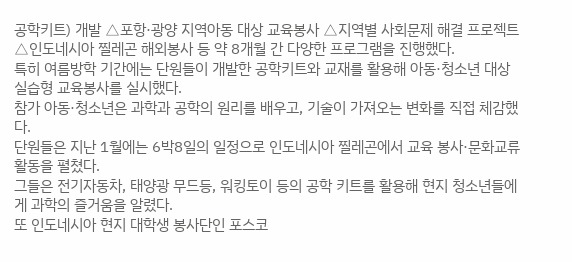공학키트) 개발 △포항·광양 지역아동 대상 교육봉사 △지역별 사회문제 해결 프로젝트 △인도네시아 찔레곤 해외봉사 등 약 8개월 간 다양한 프로그램을 진행했다.
특히 여름방학 기간에는 단원들이 개발한 공학키트와 교재를 활용해 아동·청소년 대상 실습형 교육봉사를 실시했다.
참가 아동·청소년은 과학과 공학의 원리를 배우고, 기술이 가져오는 변화를 직접 체감했다.
단원들은 지난 1월에는 6박8일의 일정으로 인도네시아 찔레곤에서 교육 봉사·문화교류 활동을 펼쳤다.
그들은 전기자동차, 태양광 무드등, 워킹토이 등의 공학 키트를 활용해 현지 청소년들에게 과학의 즐거움을 알렸다.
또 인도네시아 현지 대학생 봉사단인 포스코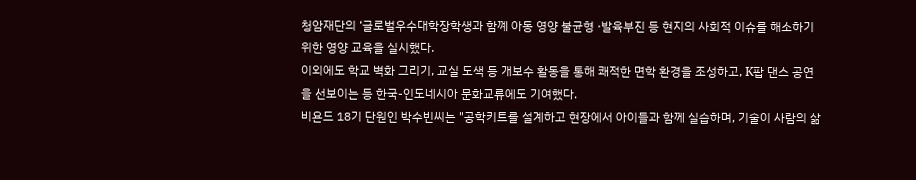청암재단의 ‘글로벌우수대학장학생과 함꼐 아동 영양 불균형 ·발육부진 등 현지의 사회적 이슈를 해소하기 위한 영양 교육을 실시했다.
이외에도 학교 벽화 그리기, 교실 도색 등 개보수 활동을 통해 쾌적한 면학 환경을 조성하고, K팝 댄스 공연을 선보이는 등 한국-인도네시아 문화교류에도 기여했다.
비욘드 18기 단원인 박수빈씨는 "공학키트를 설계하고 현장에서 아이들과 함께 실습하며, 기술이 사람의 삶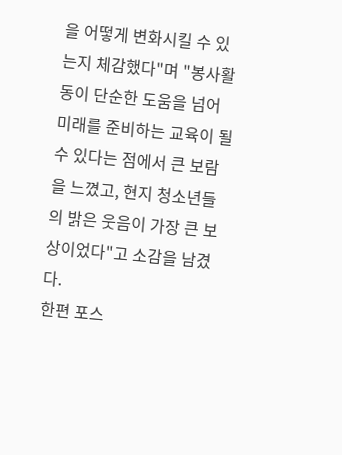을 어떻게 변화시킬 수 있는지 체감했다"며 "봉사활동이 단순한 도움을 넘어 미래를 준비하는 교육이 될 수 있다는 점에서 큰 보람을 느꼈고, 현지 청소년들의 밝은 웃음이 가장 큰 보상이었다"고 소감을 남겼다.
한편 포스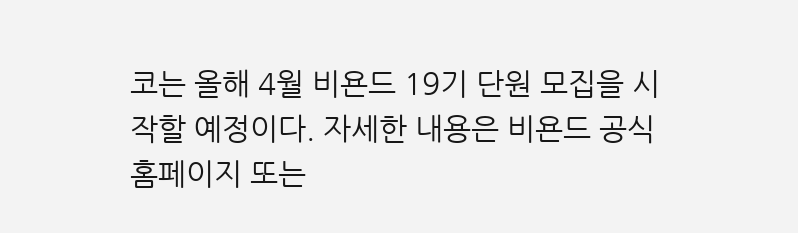코는 올해 4월 비욘드 19기 단원 모집을 시작할 예정이다. 자세한 내용은 비욘드 공식 홈페이지 또는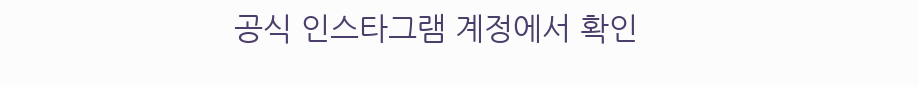공식 인스타그램 계정에서 확인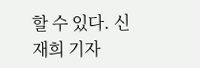할 수 있다. 신재희 기자